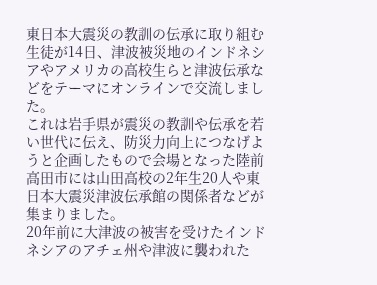東日本大震災の教訓の伝承に取り組む生徒が14日、津波被災地のインドネシアやアメリカの高校生らと津波伝承などをテーマにオンラインで交流しました。
これは岩手県が震災の教訓や伝承を若い世代に伝え、防災力向上につなげようと企画したもので会場となった陸前高田市には山田高校の2年生20人や東日本大震災津波伝承館の関係者などが集まりました。
20年前に大津波の被害を受けたインドネシアのアチェ州や津波に襲われた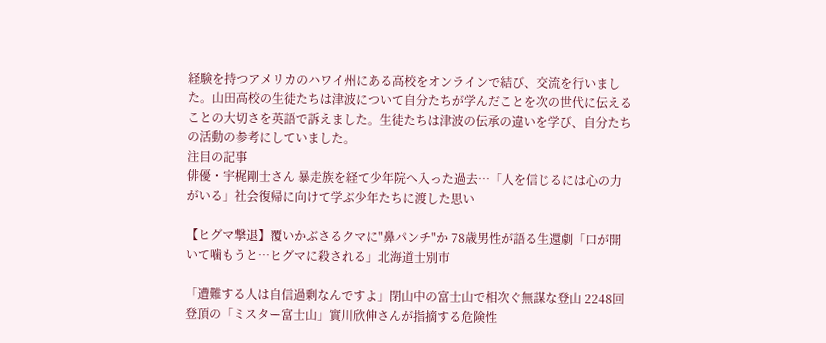経験を持つアメリカのハワイ州にある高校をオンラインで結び、交流を行いました。山田高校の生徒たちは津波について自分たちが学んだことを次の世代に伝えることの大切さを英語で訴えました。生徒たちは津波の伝承の違いを学び、自分たちの活動の参考にしていました。
注目の記事
俳優・宇梶剛士さん 暴走族を経て少年院へ入った過去…「人を信じるには心の力がいる」社会復帰に向けて学ぶ少年たちに渡した思い

【ヒグマ撃退】覆いかぶさるクマに"鼻パンチ"か 78歳男性が語る生還劇「口が開いて噛もうと…ヒグマに殺される」北海道士別市

「遭難する人は自信過剰なんですよ」閉山中の富士山で相次ぐ無謀な登山 2248回登頂の「ミスター富士山」實川欣伸さんが指摘する危険性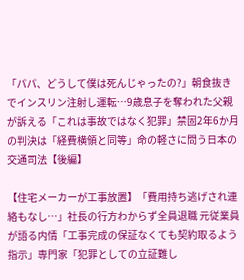「パパ、どうして僕は死んじゃったの?」朝食抜きでインスリン注射し運転…9歳息子を奪われた父親が訴える「これは事故ではなく犯罪」禁固2年6か月の判決は「経費横領と同等」命の軽さに問う日本の交通司法【後編】

【住宅メーカーが工事放置】「費用持ち逃げされ連絡もなし…」社長の行方わからず全員退職 元従業員が語る内情「工事完成の保証なくても契約取るよう指示」専門家「犯罪としての立証難し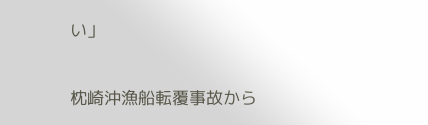い」

枕崎沖漁船転覆事故から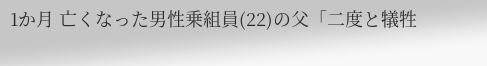1か月 亡くなった男性乗組員(22)の父「二度と犠牲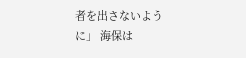者を出さないように」 海保は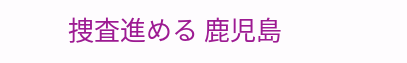捜査進める 鹿児島